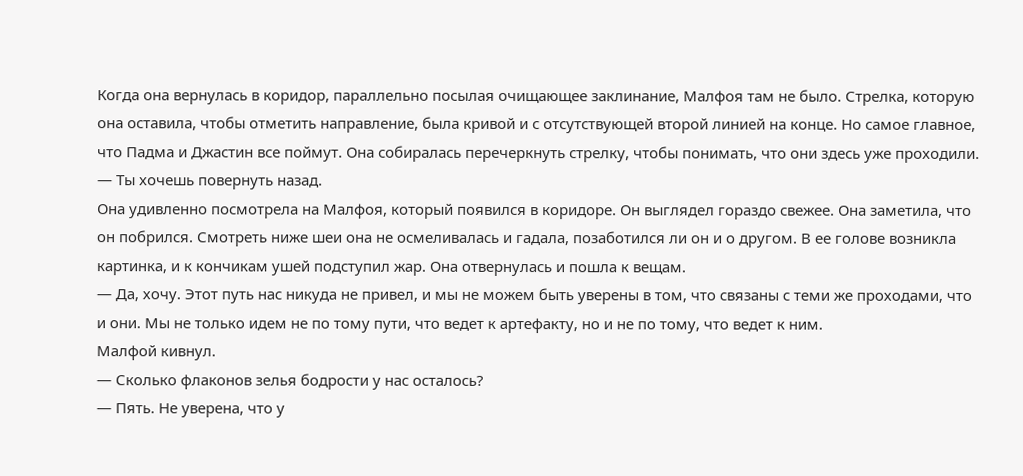Когда она вернулась в коридор, параллельно посылая очищающее заклинание, Малфоя там не было. Стрелка, которую она оставила, чтобы отметить направление, была кривой и с отсутствующей второй линией на конце. Но самое главное, что Падма и Джастин все поймут. Она собиралась перечеркнуть стрелку, чтобы понимать, что они здесь уже проходили.
— Ты хочешь повернуть назад.
Она удивленно посмотрела на Малфоя, который появился в коридоре. Он выглядел гораздо свежее. Она заметила, что он побрился. Смотреть ниже шеи она не осмеливалась и гадала, позаботился ли он и о другом. В ее голове возникла картинка, и к кончикам ушей подступил жар. Она отвернулась и пошла к вещам.
— Да, хочу. Этот путь нас никуда не привел, и мы не можем быть уверены в том, что связаны с теми же проходами, что и они. Мы не только идем не по тому пути, что ведет к артефакту, но и не по тому, что ведет к ним.
Малфой кивнул.
— Сколько флаконов зелья бодрости у нас осталось?
— Пять. Не уверена, что у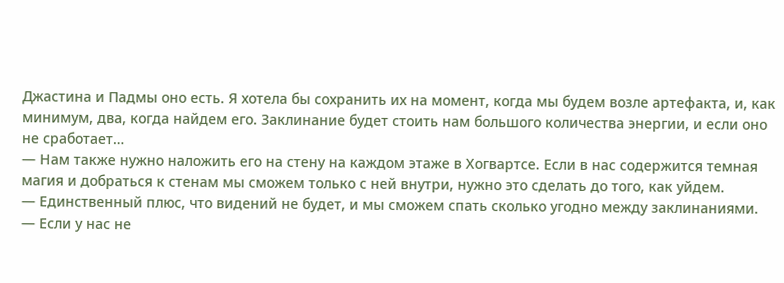Джастина и Падмы оно есть. Я хотела бы сохранить их на момент, когда мы будем возле артефакта, и, как минимум, два, когда найдем его. Заклинание будет стоить нам большого количества энергии, и если оно не сработает…
— Нам также нужно наложить его на стену на каждом этаже в Хогвартсе. Если в нас содержится темная магия и добраться к стенам мы сможем только с ней внутри, нужно это сделать до того, как уйдем.
— Единственный плюс, что видений не будет, и мы сможем спать сколько угодно между заклинаниями.
— Если у нас не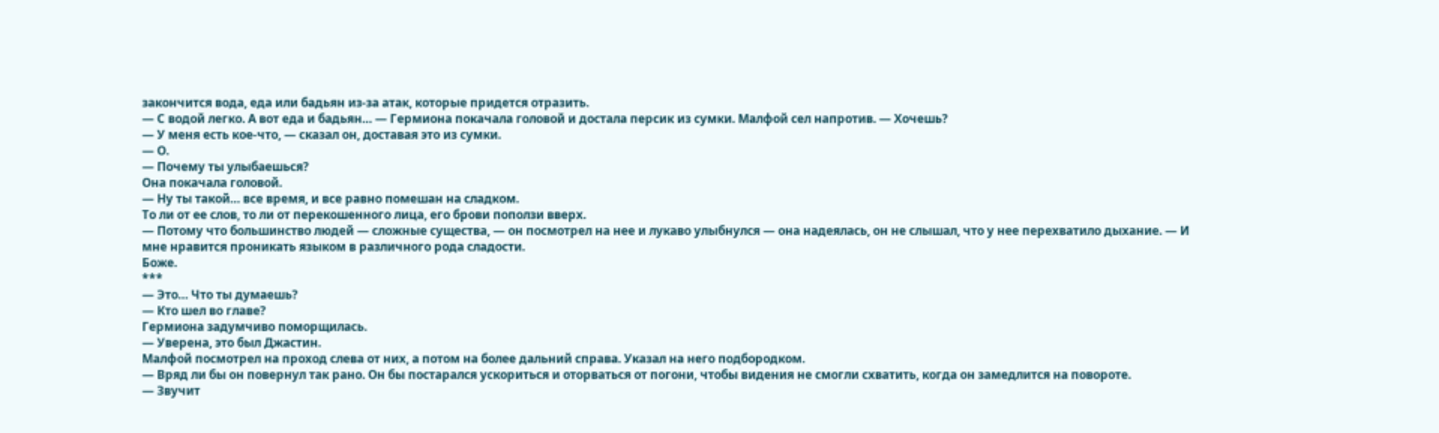закончится вода, еда или бадьян из-за атак, которые придется отразить.
— С водой легко. А вот еда и бадьян… — Гермиона покачала головой и достала персик из сумки. Малфой сел напротив. — Хочешь?
— У меня есть кое-что, — сказал он, доставая это из сумки.
— О.
— Почему ты улыбаешься?
Она покачала головой.
— Ну ты такой… все время, и все равно помешан на сладком.
То ли от ее слов, то ли от перекошенного лица, его брови поползи вверх.
— Потому что большинство людей — сложные существа, — он посмотрел на нее и лукаво улыбнулся — она надеялась, он не слышал, что у нее перехватило дыхание. — И мне нравится проникать языком в различного рода сладости.
Боже.
***
— Это… Что ты думаешь?
— Кто шел во главе?
Гермиона задумчиво поморщилась.
— Уверена, это был Джастин.
Малфой посмотрел на проход слева от них, а потом на более дальний справа. Указал на него подбородком.
— Вряд ли бы он повернул так рано. Он бы постарался ускориться и оторваться от погони, чтобы видения не смогли схватить, когда он замедлится на повороте.
— Звучит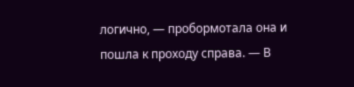логично, — пробормотала она и пошла к проходу справа. — В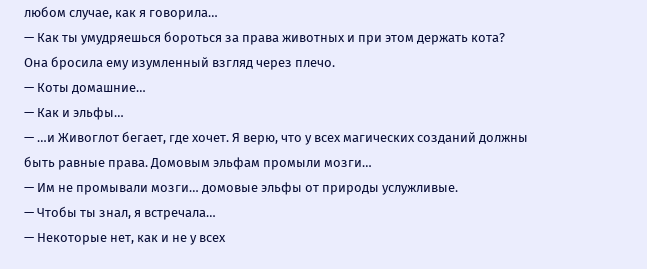любом случае, как я говорила…
— Как ты умудряешься бороться за права животных и при этом держать кота?
Она бросила ему изумленный взгляд через плечо.
— Коты домашние…
— Как и эльфы…
— …и Живоглот бегает, где хочет. Я верю, что у всех магических созданий должны быть равные права. Домовым эльфам промыли мозги…
— Им не промывали мозги… домовые эльфы от природы услужливые.
— Чтобы ты знал, я встречала…
— Некоторые нет, как и не у всех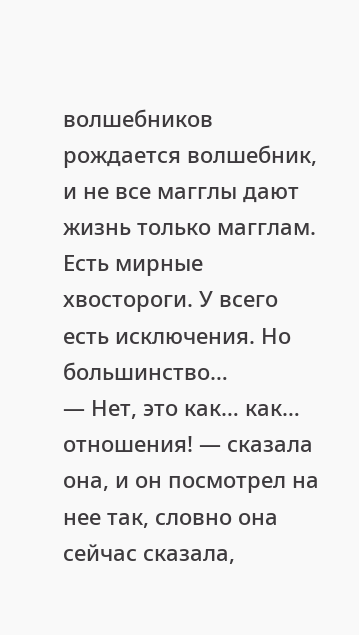волшебников рождается волшебник, и не все магглы дают жизнь только магглам. Есть мирные хвостороги. У всего есть исключения. Но большинство…
— Нет, это как… как… отношения! — сказала она, и он посмотрел на нее так, словно она сейчас сказала,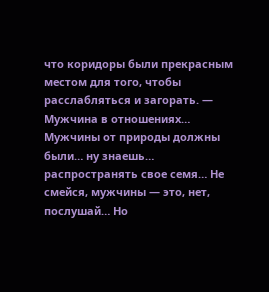что коридоры были прекрасным местом для того, чтобы расслабляться и загорать. — Мужчина в отношениях… Мужчины от природы должны были… ну знаешь… распространять свое семя… Не смейся, мужчины — это, нет, послушай… Но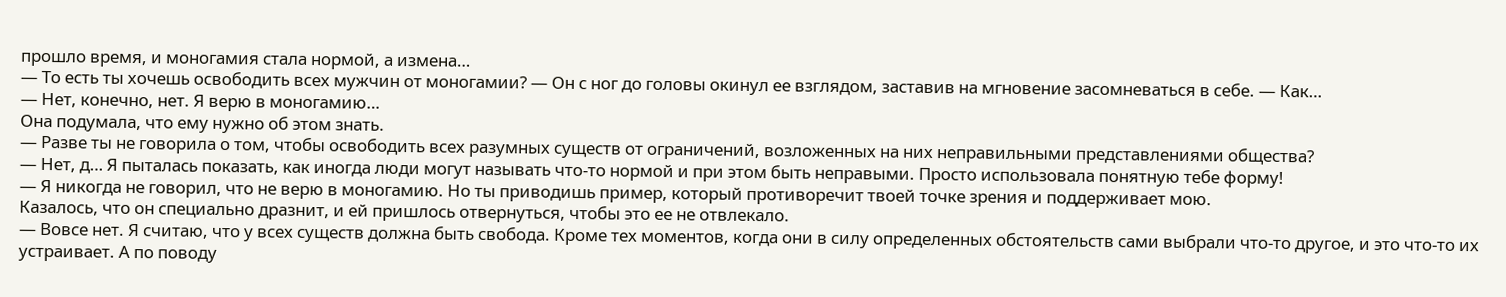прошло время, и моногамия стала нормой, а измена…
— То есть ты хочешь освободить всех мужчин от моногамии? — Он с ног до головы окинул ее взглядом, заставив на мгновение засомневаться в себе. — Как…
— Нет, конечно, нет. Я верю в моногамию…
Она подумала, что ему нужно об этом знать.
— Разве ты не говорила о том, чтобы освободить всех разумных существ от ограничений, возложенных на них неправильными представлениями общества?
— Нет, д… Я пыталась показать, как иногда люди могут называть что-то нормой и при этом быть неправыми. Просто использовала понятную тебе форму!
— Я никогда не говорил, что не верю в моногамию. Но ты приводишь пример, который противоречит твоей точке зрения и поддерживает мою.
Казалось, что он специально дразнит, и ей пришлось отвернуться, чтобы это ее не отвлекало.
— Вовсе нет. Я считаю, что у всех существ должна быть свобода. Кроме тех моментов, когда они в силу определенных обстоятельств сами выбрали что-то другое, и это что-то их устраивает. А по поводу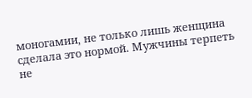моногамии, не только лишь женщина сделала это нормой. Мужчины терпеть не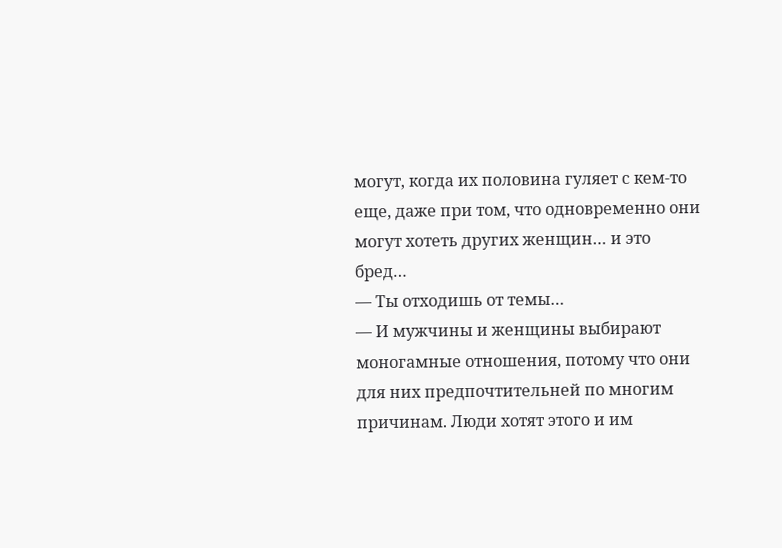могут, когда их половина гуляет с кем-то еще, даже при том, что одновременно они могут хотеть других женщин… и это бред…
— Ты отходишь от темы…
— И мужчины и женщины выбирают моногамные отношения, потому что они для них предпочтительней по многим причинам. Люди хотят этого и им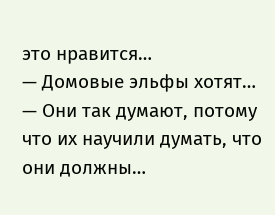это нравится…
— Домовые эльфы хотят…
— Они так думают, потому что их научили думать, что они должны…